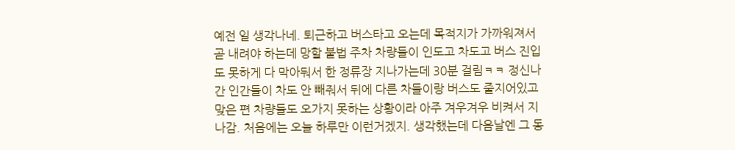예전 일 생각나네. 퇴근하고 버스타고 오는데 목적지가 가까워져서 곧 내려야 하는데 망할 불법 주차 차량들이 인도고 차도고 버스 진입도 못하게 다 막아둬서 한 정류장 지나가는데 30분 걸림ㅋㅋ 정신나간 인간들이 차도 안 빼줘서 뒤에 다른 차들이랑 버스도 줄지어있고 맞은 편 차량들도 오가지 못하는 상황이라 아주 겨우겨우 비켜서 지나감. 처음에는 오늘 하루만 이런거겠지. 생각했는데 다음날엔 그 동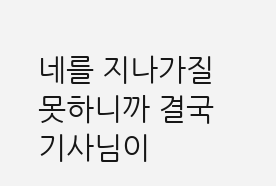네를 지나가질 못하니까 결국 기사님이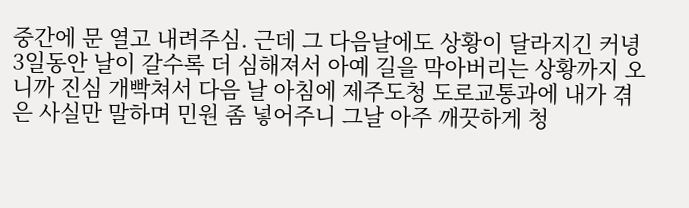중간에 문 열고 내려주심. 근데 그 다음날에도 상황이 달라지긴 커녕 3일동안 날이 갈수록 더 심해져서 아예 길을 막아버리는 상황까지 오니까 진심 개빡쳐서 다음 날 아침에 제주도청 도로교통과에 내가 겪은 사실만 말하며 민원 좀 넣어주니 그날 아주 깨끗하게 청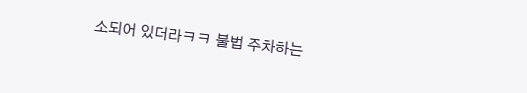소되어 있더라ㅋㅋ 불법 주차하는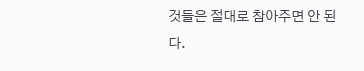것들은 절대로 참아주면 안 된다.